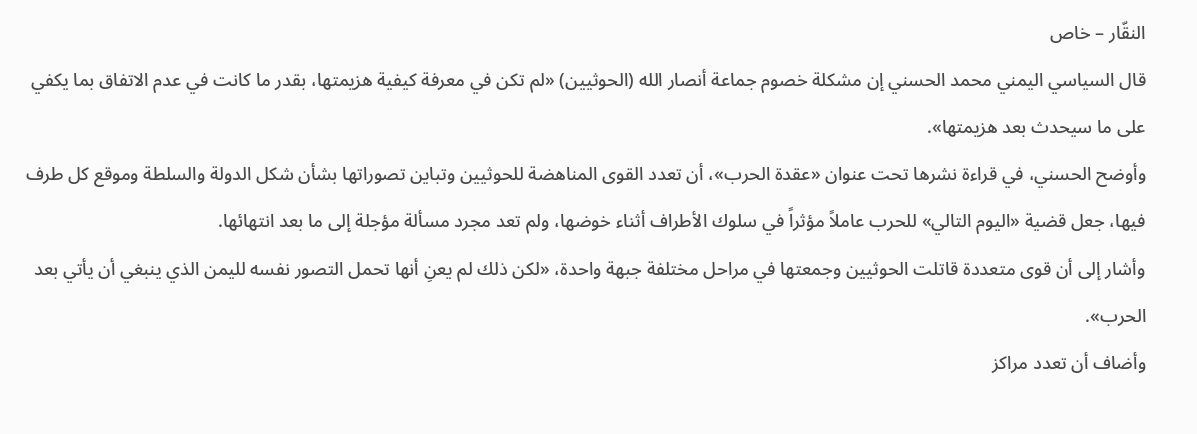النقّار – خاص
قال السياسي اليمني محمد الحسني إن مشكلة خصوم جماعة أنصار الله (الحوثيين) «لم تكن في معرفة كيفية هزيمتها، بقدر ما كانت في عدم الاتفاق بما يكفي على ما سيحدث بعد هزيمتها».
وأوضح الحسني، في قراءة نشرها تحت عنوان «عقدة الحرب»، أن تعدد القوى المناهضة للحوثيين وتباين تصوراتها بشأن شكل الدولة والسلطة وموقع كل طرف فيها، جعل قضية «اليوم التالي» للحرب عاملاً مؤثراً في سلوك الأطراف أثناء خوضها، ولم تعد مجرد مسألة مؤجلة إلى ما بعد انتهائها.
وأشار إلى أن قوى متعددة قاتلت الحوثيين وجمعتها في مراحل مختلفة جبهة واحدة، «لكن ذلك لم يعنِ أنها تحمل التصور نفسه لليمن الذي ينبغي أن يأتي بعد الحرب».
وأضاف أن تعدد مراكز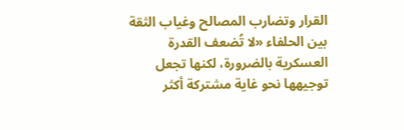القرار وتضارب المصالح وغياب الثقة بين الحلفاء «لا تُضعف القدرة العسكرية بالضرورة، لكنها تجعل توجيهها نحو غاية مشتركة أكثر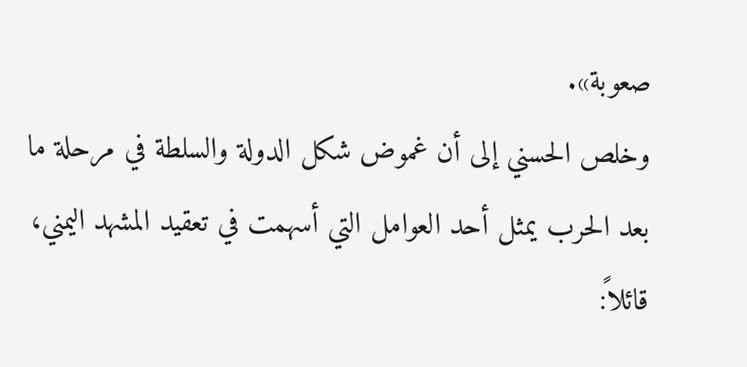صعوبة».
وخلص الحسني إلى أن غموض شكل الدولة والسلطة في مرحلة ما بعد الحرب يمثل أحد العوامل التي أسهمت في تعقيد المشهد اليمني، قائلاً: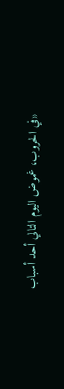«في الحروب، غموض اليوم التالي أحد أسباب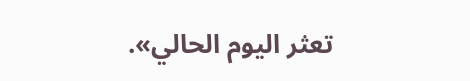تعثر اليوم الحالي».